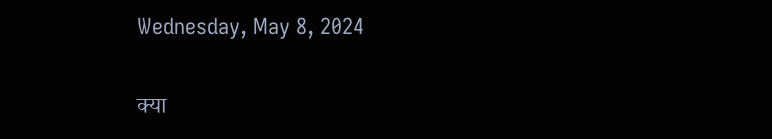Wednesday, May 8, 2024

क्या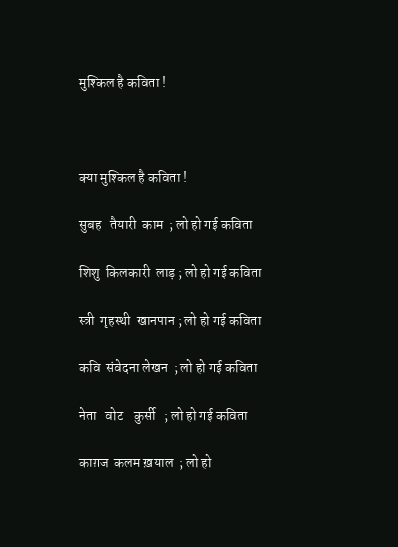मुश्किल है कविता !



क्या मुश्किल है कविता !

सुबह   तैयारी  काम  ; लो हो गई कविता

शिशु  किलकारी  लाड़ ; लो हो गई कविता

स्त्री  गृहस्थी  खानपान ; लो हो गई कविता

कवि  संवेदना लेखन  ; लो हो गई कविता

नेता   वोट    कुर्सी   ; लो हो गई कविता

काग़ज  कलम ख़याल  ; लो हो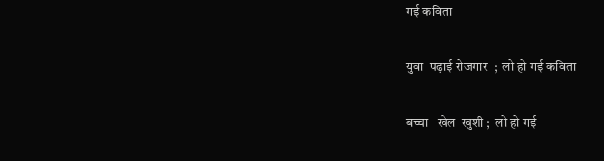गई कविता

युवा  पढ़ाई रोजगार  ;  लो हो गई कविता

बच्चा   खेल  खुशी ;  लो हो गई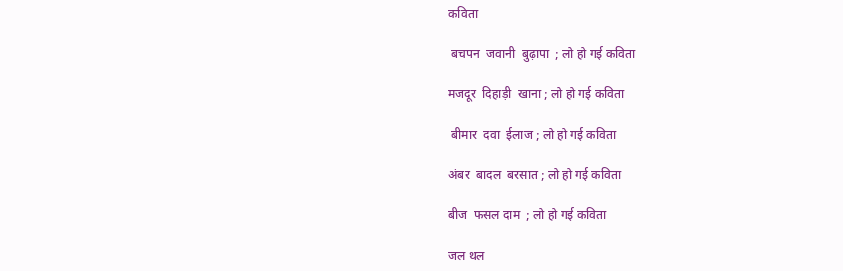कविता

 बचपन  जवानी  बुढ़ापा  ; लो हो गई कविता

मजदूर  दिहाड़ी  खाना ; लो हो गई कविता

 बीमार  दवा  ईलाज ; लो हो गई कविता

अंबर  बादल  बरसात ; लो हो गई कविता

बीज  फसल दाम  ; लो हो गई कविता

जल थल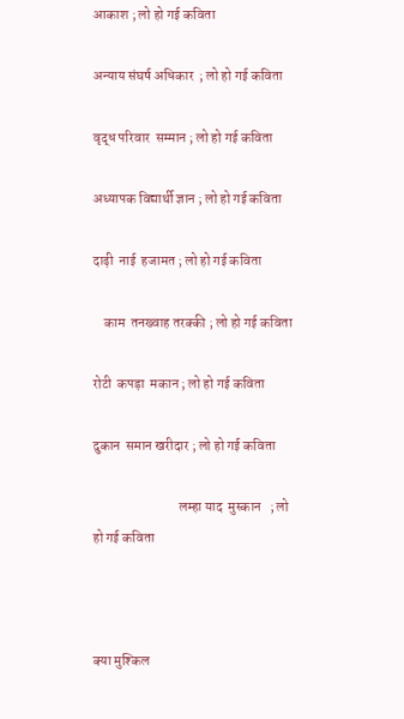आकाश ; लो हो गई कविता

अन्याय संघर्ष अधिकार  ; लो हो गई कविता

वृद्ध परिवार  सम्मान ; लो हो गई कविता

अध्यापक विद्यार्थी ज्ञान ; लो हो गई कविता

दाढ़ी  नाई  हजामत ; लो हो गई कविता

    काम  तनख्वाह तरक्की ; लो हो गई कविता

रोटी  कपड़ा  मकान ; लो हो गई कविता

दुकान  समान खरीदार ; लो हो गई कविता

                               लम्हा याद  मुस्कान   ; लो  हो गई कविता



क्या मुश्किल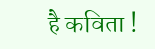है कविता !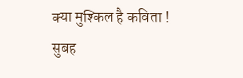क्या मुश्किल है कविता ! सुबह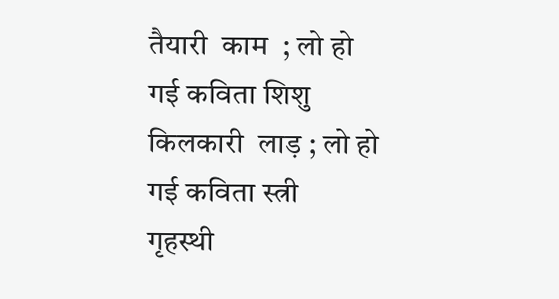तैयारी  काम  ; लो हो गई कविता शिशु  किलकारी  लाड़ ; लो हो गई कविता स्त्री  गृहस्थी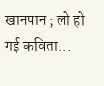खानपान ; लो हो गई कविता...